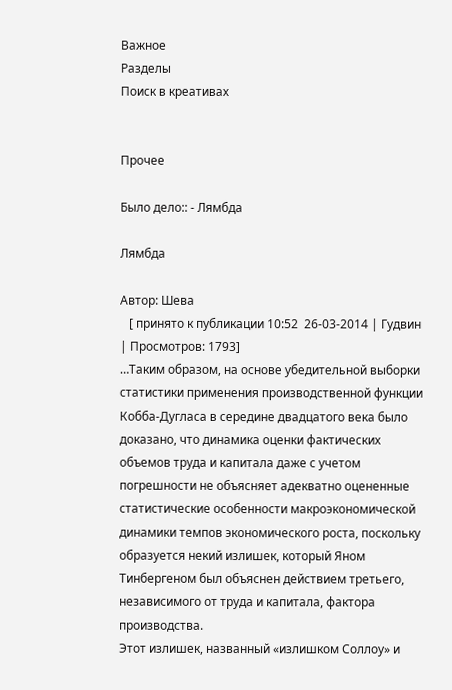Важное
Разделы
Поиск в креативах


Прочее

Было дело:: - Лямбда

Лямбда

Автор: Шева
   [ принято к публикации 10:52  26-03-2014 | Гудвин | Просмотров: 1793]
…Таким образом, на основе убедительной выборки статистики применения производственной функции Кобба-Дугласа в середине двадцатого века было доказано, что динамика оценки фактических объемов труда и капитала даже с учетом погрешности не объясняет адекватно оцененные статистические особенности макроэкономической динамики темпов экономического роста, поскольку образуется некий излишек, который Яном Тинбергеном был объяснен действием третьего, независимого от труда и капитала, фактора производства.
Этот излишек, названный «излишком Соллоу» и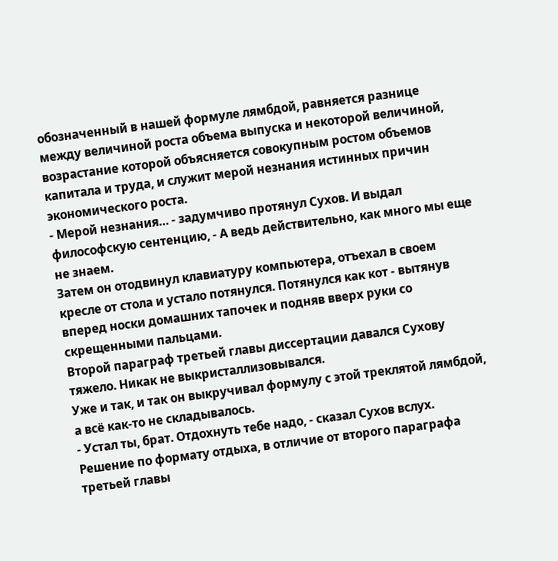обозначенный в нашей формуле лямбдой, равняется разнице между величиной роста объема выпуска и некоторой величиной, возрастание которой объясняется совокупным ростом объемов капитала и труда, и служит мерой незнания истинных причин экономического роста.
- Мерой незнания… - задумчиво протянул Сухов. И выдал философскую сентенцию, - А ведь действительно, как много мы еще не знаем.
Затем он отодвинул клавиатуру компьютера, отъехал в своем кресле от стола и устало потянулся. Потянулся как кот - вытянув вперед носки домашних тапочек и подняв вверх руки со скрещенными пальцами.
Второй параграф третьей главы диссертации давался Сухову тяжело. Никак не выкристаллизовывался.
Уже и так, и так он выкручивал формулу с этой треклятой лямбдой, а всё как-то не складывалось.
- Устал ты, брат. Отдохнуть тебе надо, - сказал Сухов вслух.
Решение по формату отдыха, в отличие от второго параграфа третьей главы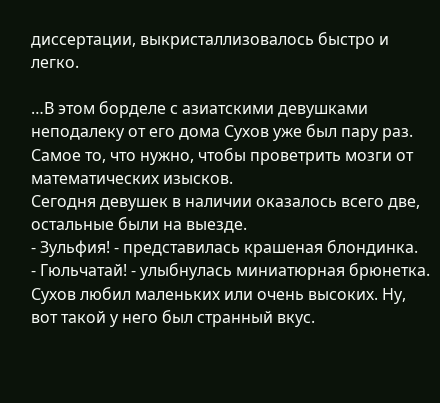диссертации, выкристаллизовалось быстро и легко.

…В этом борделе с азиатскими девушками неподалеку от его дома Сухов уже был пару раз.
Самое то, что нужно, чтобы проветрить мозги от математических изысков.
Сегодня девушек в наличии оказалось всего две, остальные были на выезде.
- Зульфия! - представилась крашеная блондинка.
- Гюльчатай! - улыбнулась миниатюрная брюнетка.
Сухов любил маленьких или очень высоких. Ну, вот такой у него был странный вкус.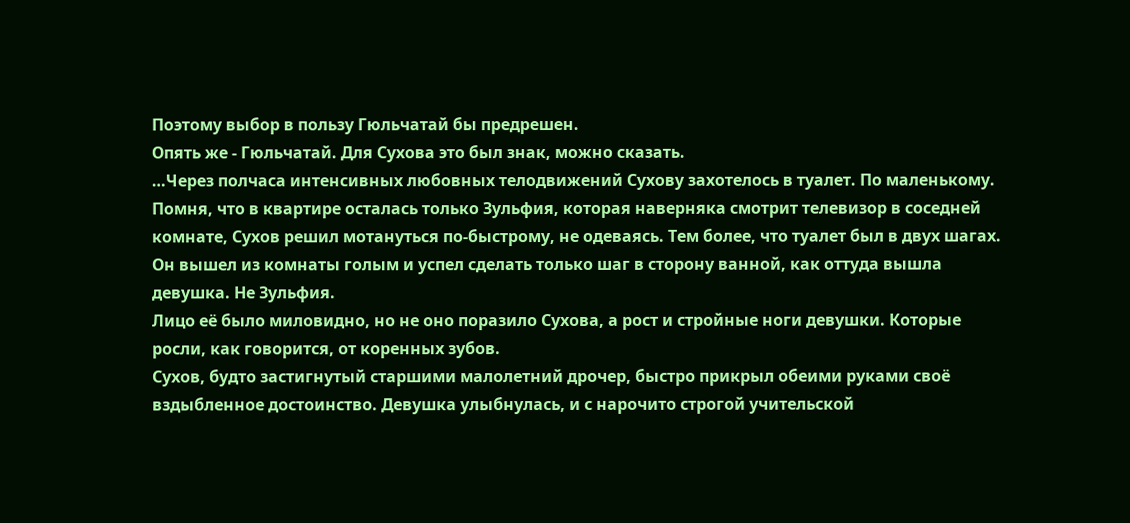Поэтому выбор в пользу Гюльчатай бы предрешен.
Опять же - Гюльчатай. Для Сухова это был знак, можно сказать.
…Через полчаса интенсивных любовных телодвижений Сухову захотелось в туалет. По маленькому. Помня, что в квартире осталась только Зульфия, которая наверняка смотрит телевизор в соседней комнате, Сухов решил мотануться по-быстрому, не одеваясь. Тем более, что туалет был в двух шагах.
Он вышел из комнаты голым и успел сделать только шаг в сторону ванной, как оттуда вышла девушка. Не Зульфия.
Лицо её было миловидно, но не оно поразило Сухова, а рост и стройные ноги девушки. Которые росли, как говорится, от коренных зубов.
Сухов, будто застигнутый старшими малолетний дрочер, быстро прикрыл обеими руками своё вздыбленное достоинство. Девушка улыбнулась, и с нарочито строгой учительской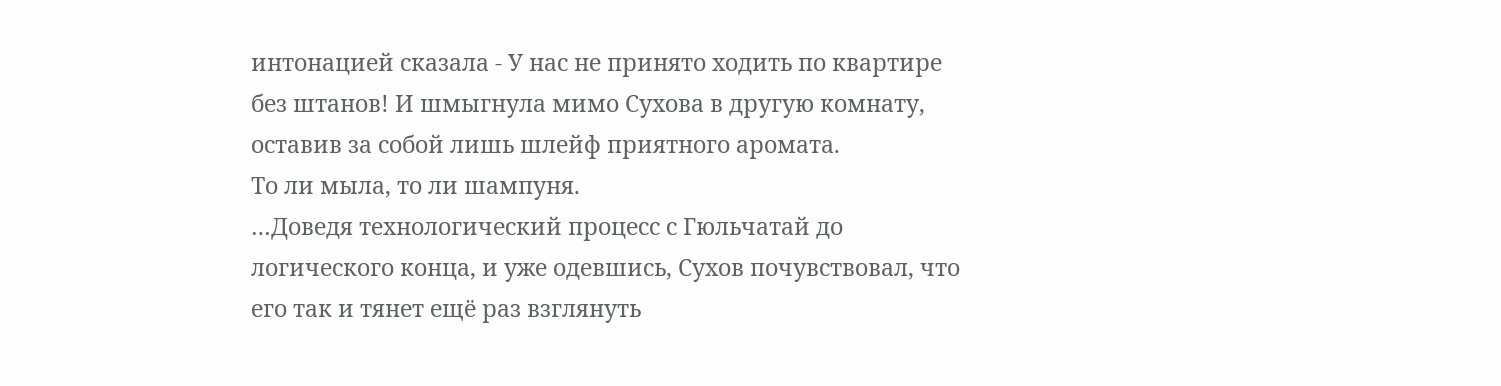интонацией сказала - У нас не принято ходить по квартире без штанов! И шмыгнула мимо Сухова в другую комнату, оставив за собой лишь шлейф приятного аромата.
То ли мыла, то ли шампуня.
…Доведя технологический процесс с Гюльчатай до логического конца, и уже одевшись, Сухов почувствовал, что его так и тянет ещё раз взглянуть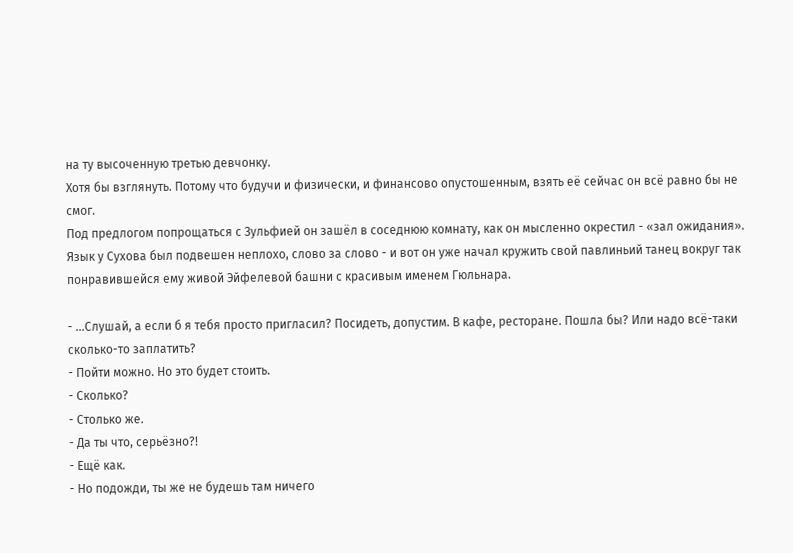на ту высоченную третью девчонку.
Хотя бы взглянуть. Потому что будучи и физически, и финансово опустошенным, взять её сейчас он всё равно бы не смог.
Под предлогом попрощаться с Зульфией он зашёл в соседнюю комнату, как он мысленно окрестил - «зал ожидания».
Язык у Сухова был подвешен неплохо, слово за слово - и вот он уже начал кружить свой павлиньий танец вокруг так понравившейся ему живой Эйфелевой башни с красивым именем Гюльнара.

- …Слушай, а если б я тебя просто пригласил? Посидеть, допустим. В кафе, ресторане. Пошла бы? Или надо всё-таки сколько-то заплатить?
- Пойти можно. Но это будет стоить.
- Сколько?
- Столько же.
- Да ты что, серьёзно?!
- Ещё как.
- Но подожди, ты же не будешь там ничего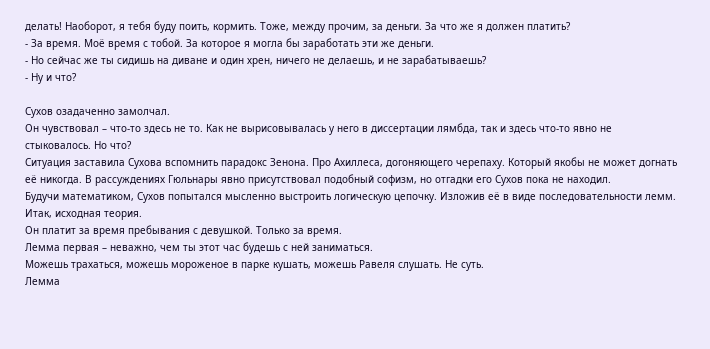делать! Наоборот, я тебя буду поить, кормить. Тоже, между прочим, за деньги. За что же я должен платить?
- За время. Моё время с тобой. За которое я могла бы заработать эти же деньги.
- Но сейчас же ты сидишь на диване и один хрен, ничего не делаешь, и не зарабатываешь?
- Ну и что?

Сухов озадаченно замолчал.
Он чувствовал – что-то здесь не то. Как не вырисовывалась у него в диссертации лямбда, так и здесь что-то явно не стыковалось. Но что?
Ситуация заставила Сухова вспомнить парадокс Зенона. Про Ахиллеса, догоняющего черепаху. Который якобы не может догнать её никогда. В рассуждениях Гюльнары явно присутствовал подобный софизм, но отгадки его Сухов пока не находил.
Будучи математиком, Сухов попытался мысленно выстроить логическую цепочку. Изложив её в виде последовательности лемм.
Итак, исходная теория.
Он платит за время пребывания с девушкой. Только за время.
Лемма первая – неважно, чем ты этот час будешь с ней заниматься.
Можешь трахаться, можешь мороженое в парке кушать, можешь Равеля слушать. Не суть.
Лемма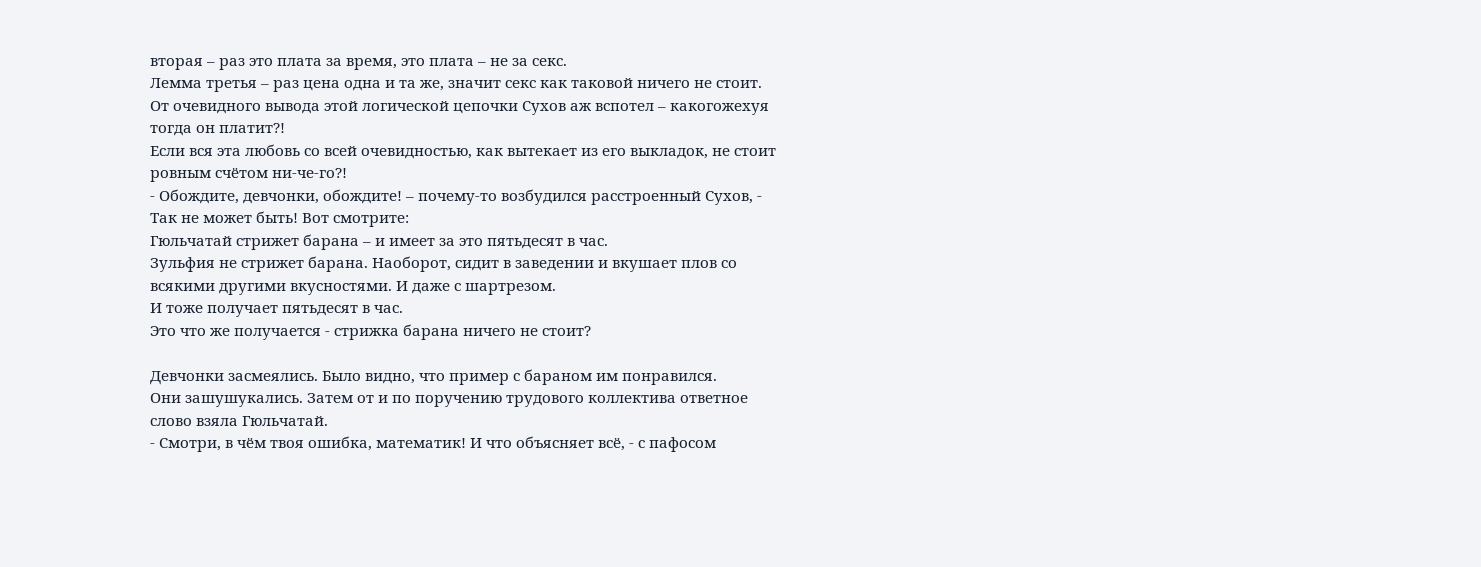вторая – раз это плата за время, это плата – не за секс.
Лемма третья – раз цена одна и та же, значит секс как таковой ничего не стоит.
От очевидного вывода этой логической цепочки Сухов аж вспотел – какогожехуя тогда он платит?!
Если вся эта любовь со всей очевидностью, как вытекает из его выкладок, не стоит ровным счётом ни-че-го?!
- Обождите, девчонки, обождите! – почему-то возбудился расстроенный Сухов, - Так не может быть! Вот смотрите:
Гюльчатай стрижет барана – и имеет за это пятьдесят в час.
Зульфия не стрижет барана. Наоборот, сидит в заведении и вкушает плов со всякими другими вкусностями. И даже с шартрезом.
И тоже получает пятьдесят в час.
Это что же получается - стрижка барана ничего не стоит?

Девчонки засмеялись. Было видно, что пример с бараном им понравился.
Они зашушукались. Затем от и по поручению трудового коллектива ответное слово взяла Гюльчатай.
- Смотри, в чём твоя ошибка, математик! И что объясняет всё, - с пафосом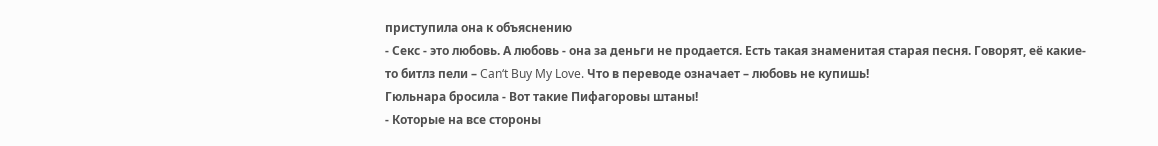приступила она к объяснению
- Секс - это любовь. А любовь - она за деньги не продается. Есть такая знаменитая старая песня. Говорят, её какие-то битлз пели – Can‘t Buy My Love. Что в переводе означает – любовь не купишь!
Гюльнара бросила - Вот такие Пифагоровы штаны!
- Которые на все стороны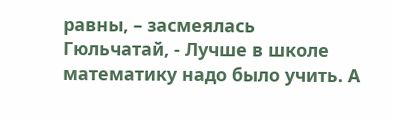равны, – засмеялась Гюльчатай, - Лучше в школе математику надо было учить. А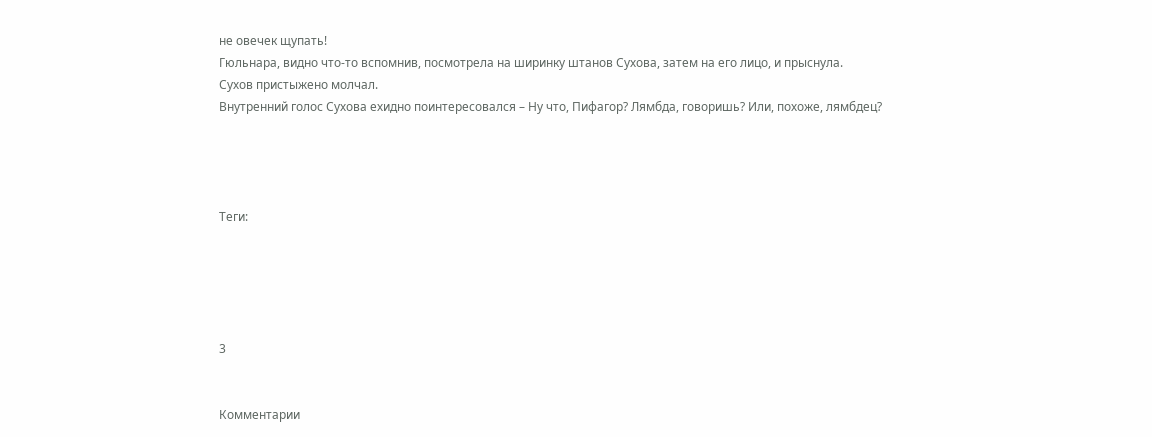не овечек щупать!
Гюльнара, видно что-то вспомнив, посмотрела на ширинку штанов Сухова, затем на его лицо, и прыснула.
Сухов пристыжено молчал.
Внутренний голос Сухова ехидно поинтересовался – Ну что, Пифагор? Лямбда, говоришь? Или, похоже, лямбдец?




Теги:





3


Комментарии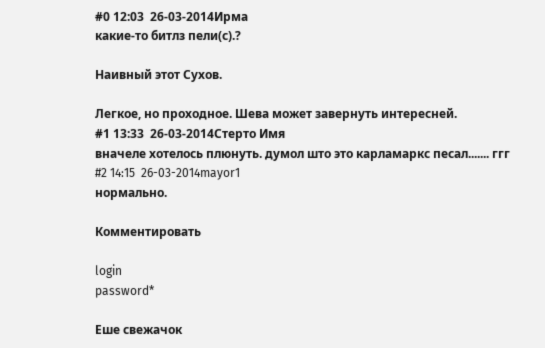#0 12:03  26-03-2014Ирма
какие-то битлз пели(с).?

Наивный этот Сухов.

Легкое, но проходное. Шева может завернуть интересней.
#1 13:33  26-03-2014Стерто Имя
вначеле хотелось плюнуть. думол што это карламаркс песал....... ггг
#2 14:15  26-03-2014mayor1
нормально.

Комментировать

login
password*

Еше свежачок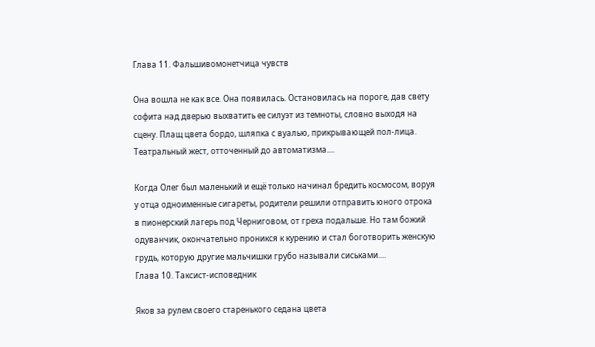Глава 11. Фальшивомонетчица чувств

Она вошла не как все. Она появилась. Остановилась на пороге, дав свету софита над дверью выхватить ее силуэт из темноты, словно выходя на сцену. Плащ цвета бордо, шляпка с вуалью, прикрывающей пол-лица. Театральный жест, отточенный до автоматизма....

Когда Олег был маленький и ещё только начинал бредить космосом, воруя у отца одноименные сигареты, родители решили отправить юного отрока в пионерский лагерь под Черниговом, от греха подальше. Но там божий одуванчик, окончательно проникся к курению и стал боготворить женскую грудь, которую другие мальчишки грубо называли сиськами....
Глава 10. Таксист-исповедник

Яков за рулем своего старенького седана цвета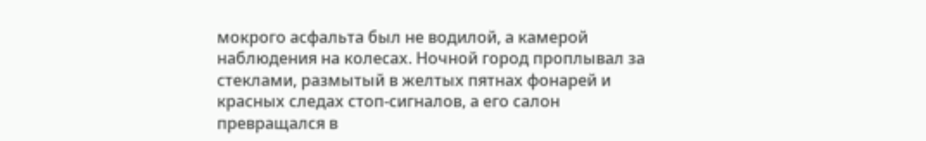мокрого асфальта был не водилой, а камерой наблюдения на колесах. Ночной город проплывал за стеклами, размытый в желтых пятнах фонарей и красных следах стоп-сигналов, а его салон превращался в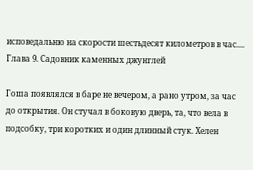исповедальню на скорости шестьдесят километров в час....
Глава 9. Садовник каменных джунглей

Гоша появлялся в баре не вечером, а рано утром, за час до открытия. Он стучал в боковую дверь, та, что вела в подсобку, три коротких и один длинный стук. Хелен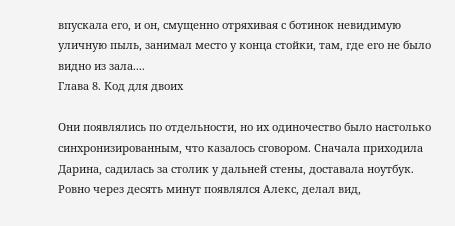впускала его, и он, смущенно отряхивая с ботинок невидимую уличную пыль, занимал место у конца стойки, там, где его не было видно из зала....
Глава 8. Код для двоих

Они появлялись по отдельности, но их одиночество было настолько синхронизированным, что казалось сговором. Сначала приходила Дарина, садилась за столик у дальней стены, доставала ноутбук. Ровно через десять минут появлялся Алекс, делал вид,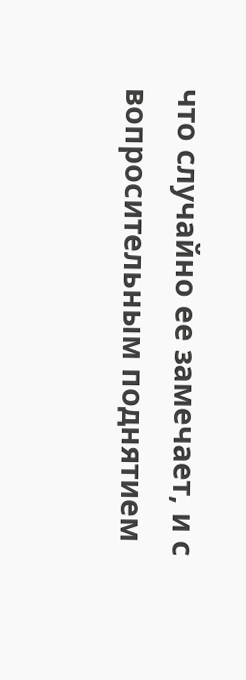что случайно ее замечает, и с вопросительным поднятием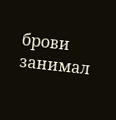брови занимал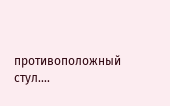противоположный стул....